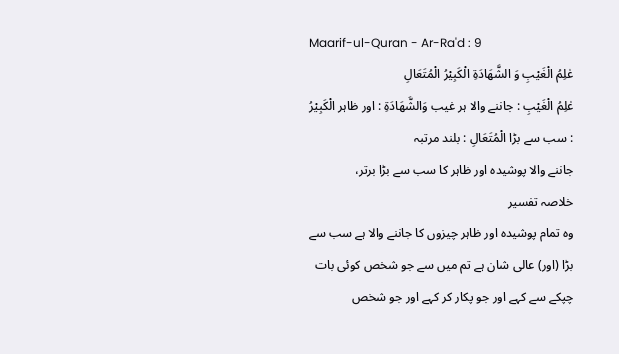Maarif-ul-Quran - Ar-Ra'd : 9
عٰلِمُ الْغَیْبِ وَ الشَّهَادَةِ الْكَبِیْرُ الْمُتَعَالِ
عٰلِمُ الْغَيْبِ : جاننے والا ہر غیب وَالشَّهَادَةِ : اور ظاہر الْكَبِيْرُ : سب سے بڑا الْمُتَعَالِ : بلند مرتبہ
جاننے والا پوشیدہ اور ظاہر کا سب سے بڑا برتر،
خلاصہ تفسیر
وہ تمام پوشیدہ اور ظاہر چیزوں کا جاننے والا ہے سب سے بڑا (اور) عالی شان ہے تم میں سے جو شخص کوئی بات چپکے سے کہے اور جو پکار کر کہے اور جو شخص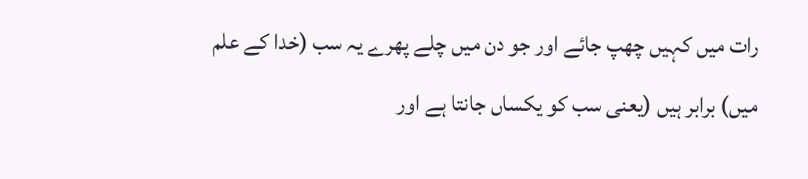رات میں کہیں چھپ جائے اور جو دن میں چلے پھرے یہ سب (خدا کے علم میں) برابر ہیں (یعنی سب کو یکساں جانتا ہے اور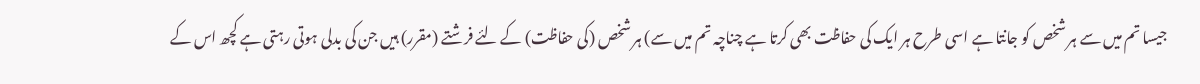جیسا تم میں سے ہر شخص کو جانتا ہے اسی طرح ہر ایک کی حفاظت بھی کرتا ہے چناچہ تم میں سے) ہر شخص (کی حفاظت) کے لئے فرشتے (مقرر) ہیں جن کی بدلی ہوتی رہتی ہے کچھ اس کے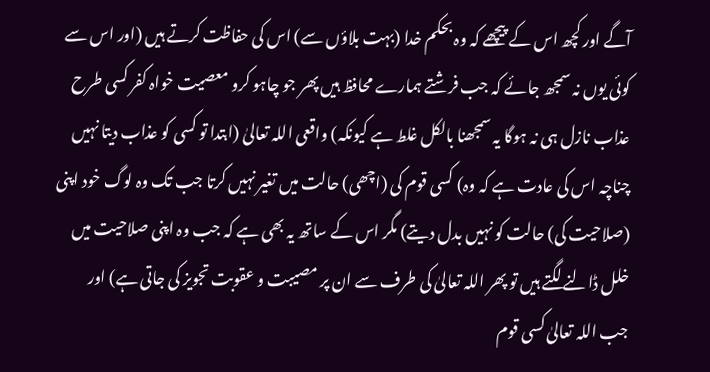آگے اور کچھ اس کے پیچھے کہ وہ بحکم خدا (بہت بلاؤں سے) اس کی حفاظت کرتے ہیں (اور اس سے کوئی یوں نہ سمجھ جائے کہ جب فرشتے ہمارے محافظ ہیں پھر جو چاہو کرو معصیت خواہ کفر کسی طرح عذاب نازل ہی نہ ہوگا یہ سمجھنا بالکل غلط ہے کیونکہ) واقعی اللہ تعالیٰ (ابتدا تو کسی کو عذاب دیتا نہیں چناچہ اس کی عادت ہے کہ وہ) کسی قوم کی (اچھی) حالت میں تغیر نہیں کرتا جب تک وہ لوگ خود اپنی (صلاحیت کی) حالت کو نہیں بدل دیتے) مگر اس کے ساتھ یہ بھی ہے کہ جب وہ اپنی صلاحیت میں خلل ڈالنے لگتے ہیں تو پھر اللہ تعالیٰ کی طرف سے ان پر مصیبت و عقوبت تجویز کی جاتی ہے) اور جب اللہ تعالیٰ کسی قوم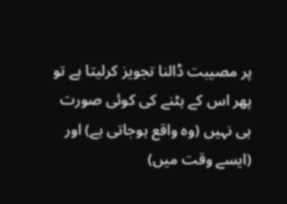پر مصیبت ڈالنا تجویز کرلیتا ہے تو پھر اس کے ہٹنے کی کوئی صورت ہی نہیں (وہ واقع ہوجاتی ہے) اور (ایسے وقت میں)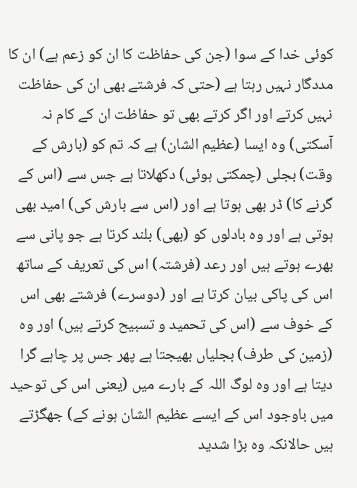کوئی خدا کے سوا (جن کی حفاظت کا ان کو زعم ہے) ان کا مددگار نہیں رہتا ہے (حتی کہ فرشتے بھی ان کی حفاظت نہیں کرتے اور اگر کرتے بھی تو حفاظت ان کے کام نہ آسکتی) وہ ایسا (عظیم الشان) ہے کہ تم کو (بارش کے وقت) بجلی (چمکتی ہوئی) دکھلاتا ہے جس سے (اس کے گرنے کا) ڈر بھی ہوتا ہے اور (اس سے بارش کی) امید بھی ہوتی ہے اور وہ بادلوں کو (بھی) بلند کرتا ہے جو پانی سے بھرے ہوتے ہیں اور رعد (فرشتہ) اس کی تعریف کے ساتھ اس کی پاکی بیان کرتا ہے اور (دوسرے) فرشتے بھی اس کے خوف سے (اس کی تحمید و تسبیح کرتے ہیں) اور وہ (زمین کی طرف) بجلیاں بھیجتا ہے پھر جس پر چاہے گرا دیتا ہے اور وہ لوگ اللہ کے بارے میں (یعنی اس کی توحید میں باوجود اس کے ایسے عظیم الشان ہونے کے) جھگڑتے ہیں حالانکہ وہ بڑا شدید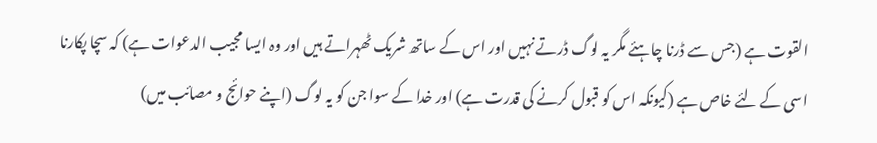القوت ہے (جس سے ڈرنا چاہئے مگر یہ لوگ ڈرتے نہیں اور اس کے ساتھ شریک ٹھہراتے ہیں اور وہ ایسا مجیب الدعوات ہے) کہ سچا پکارنا اسی کے لئے خاص ہے (کیونکہ اس کو قبول کرنے کی قدرت ہے) اور خدا کے سوا جن کو یہ لوگ (اپنے حوائج و مصائب میں)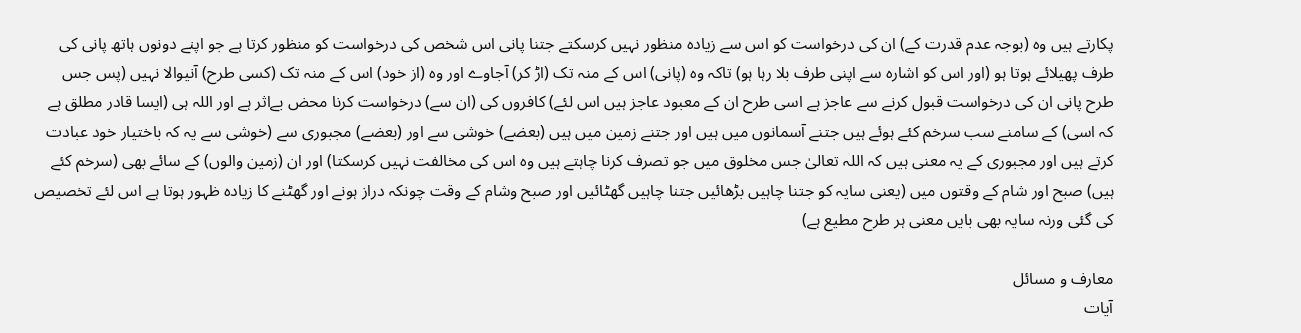پکارتے ہیں وہ (بوجہ عدم قدرت کے) ان کی درخواست کو اس سے زیادہ منظور نہیں کرسکتے جتنا پانی اس شخص کی درخواست کو منظور کرتا ہے جو اپنے دونوں ہاتھ پانی کی طرف پھیلائے ہوتا ہو (اور اس کو اشارہ سے اپنی طرف بلا رہا ہو) تاکہ وہ (پانی) اس کے منہ تک (اڑ کر) آجاوے اور وہ (از خود) اس کے منہ تک (کسی طرح) آنیوالا نہیں (پس جس طرح پانی ان کی درخواست قبول کرنے سے عاجز ہے اسی طرح ان کے معبود عاجز ہیں اس لئے) کافروں کی (ان سے) درخواست کرنا محض بےاثر ہے اور اللہ ہی (ایسا قادر مطلق ہے کہ اسی) کے سامنے سب سرخم کئے ہوئے ہیں جتنے آسمانوں میں ہیں اور جتنے زمین میں ہیں (بعضے) خوشی سے اور (بعضے) مجبوری سے (خوشی سے یہ کہ باختیار خود عبادت کرتے ہیں اور مجبوری کے یہ معنی ہیں کہ اللہ تعالیٰ جس مخلوق میں جو تصرف کرنا چاہتے ہیں وہ اس کی مخالفت نہیں کرسکتا) اور ان (زمین والوں) کے سائے بھی (سرخم کئے ہیں) صبح اور شام کے وقتوں میں (یعنی سایہ کو جتنا چاہیں بڑھائیں جتنا چاہیں گھٹائیں اور صبح وشام کے وقت چونکہ دراز ہونے اور گھٹنے کا زیادہ ظہور ہوتا ہے اس لئے تخصیص کی گئی ورنہ سایہ بھی بایں معنی ہر طرح مطیع ہے)

معارف و مسائل
آیات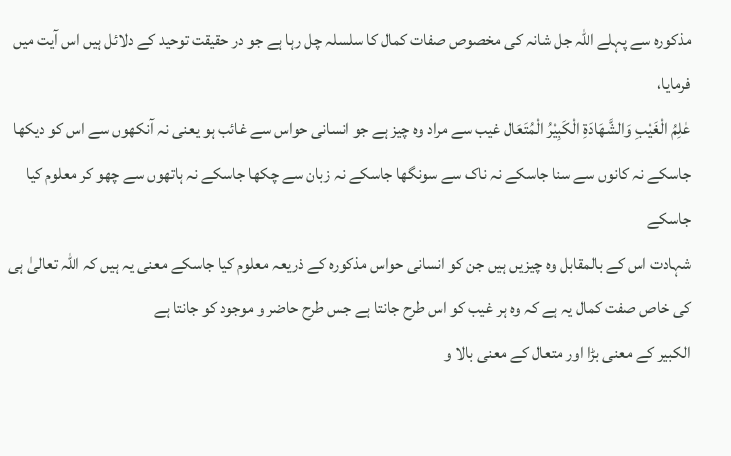مذکورہ سے پہلے اللہ جل شانہ کی مخصوص صفات کمال کا سلسلہ چل رہا ہے جو در حقیقت توحید کے دلائل ہیں اس آیت میں فرمایا،
عٰلِمُ الْغَيْبِ وَالشَّهَادَةِ الْكَبِيْرُ الْمُتَعَال غیب سے مراد وہ چیز ہے جو انسانی حواس سے غائب ہو یعنی نہ آنکھوں سے اس کو دیکھا جاسکے نہ کانوں سے سنا جاسکے نہ ناک سے سونگھا جاسکے نہ زبان سے چکھا جاسکے نہ ہاتھوں سے چھو کر معلوم کیا جاسکے
شہادت اس کے بالمقابل وہ چیزیں ہیں جن کو انسانی حواس مذکورہ کے ذریعہ معلوم کیا جاسکے معنی یہ ہیں کہ اللہ تعالیٰ ہی کی خاص صفت کمال یہ ہے کہ وہ ہر غیب کو اس طرح جانتا ہے جس طرح حاضر و موجود کو جانتا ہے
الکبیر کے معنی بڑا اور متعال کے معنی بالا و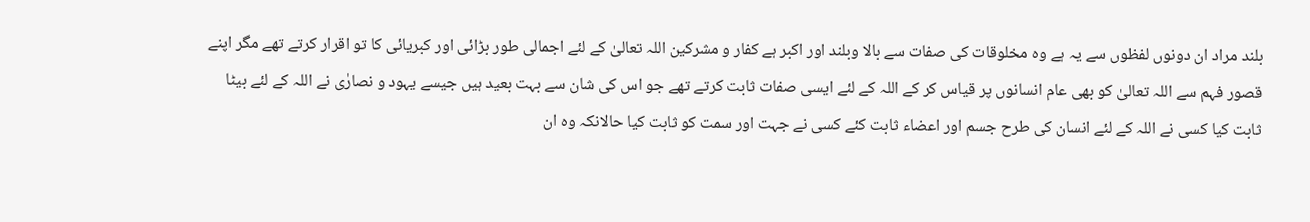بلند مراد ان دونوں لفظوں سے یہ ہے وہ مخلوقات کی صفات سے بالا وبلند اور اکبر ہے کفار و مشرکین اللہ تعالیٰ کے لئے اجمالی طور بڑائی اور کبریائی کا تو اقرار کرتے تھے مگر اپنے قصور فہم سے اللہ تعالیٰ کو بھی عام انسانوں پر قیاس کر کے اللہ کے لئے ایسی صفات ثابت کرتے تھے جو اس کی شان سے بہت بعید ہیں جیسے یہود و نصارٰی نے اللہ کے لئے بیٹا ثابت کیا کسی نے اللہ کے لئے انسان کی طرح جسم اور اعضاء ثابت کئے کسی نے جہت اور سمت کو ثابت کیا حالانکہ وہ ان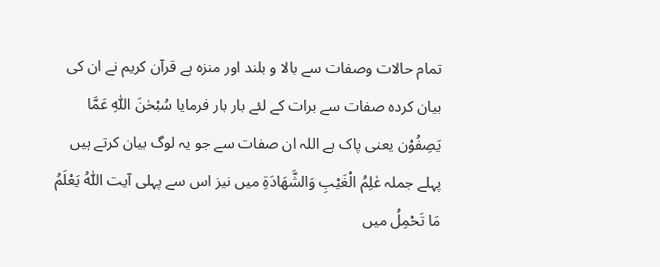تمام حالات وصفات سے بالا و بلند اور منزہ ہے قرآن کریم نے ان کی بیان کردہ صفات سے برات کے لئے بار بار فرمایا سُبْحٰنَ اللّٰهِ عَمَّا يَصِفُوْن یعنی پاک ہے اللہ ان صفات سے جو یہ لوگ بیان کرتے ہیں
پہلے جملہ عٰلِمُ الْغَيْبِ وَالشَّهَادَةِ میں نیز اس سے پہلی آیت اللّٰهُ يَعْلَمُ مَا تَحْمِلُ میں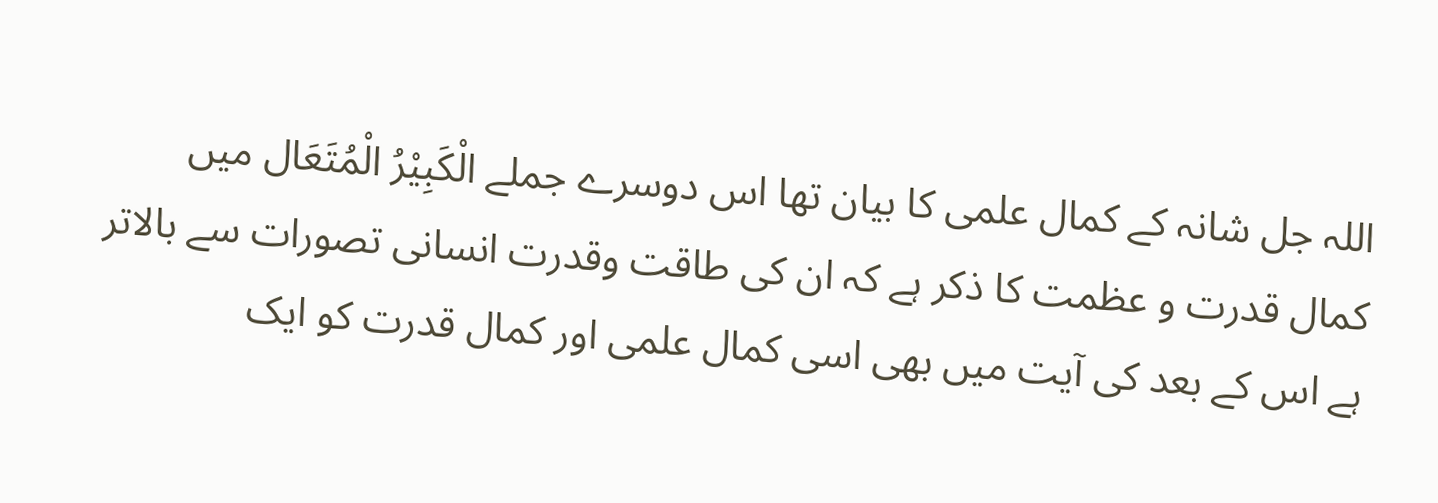اللہ جل شانہ کے کمال علمی کا بیان تھا اس دوسرے جملے الْكَبِيْرُ الْمُتَعَال میں کمال قدرت و عظمت کا ذکر ہے کہ ان کی طاقت وقدرت انسانی تصورات سے بالاتر ہے اس کے بعد کی آیت میں بھی اسی کمال علمی اور کمال قدرت کو ایک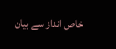خاص انداز سے بیان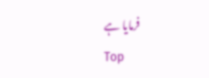فرمایا ہے
Top